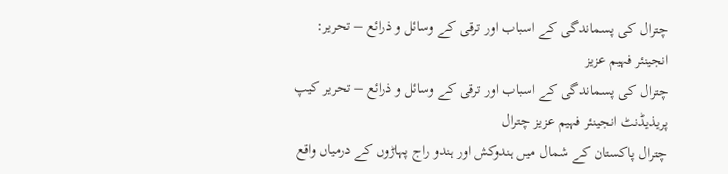چترال کی پسماندگی کے اسباب اور ترقی کے وسائل و ذرائع – تحریر: انجینئر فہیم عزیز
چترال کی پسماندگی کے اسباب اور ترقی کے وسائل و ذرائع – تحریر کیپ پریذیڈنٹ انجینئر فہیم عزیز چترال
چترال پاکستان کے شمال میں ہندوکش اور ہندو راج پہاڑوں کے درمیاں واقع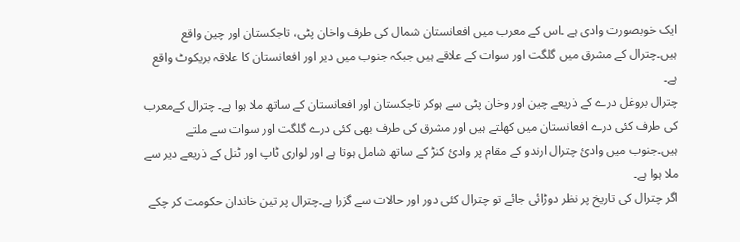ایک خوبصورت وادی ہے ۔اس کے معرب میں افعانستان شمال کی طرف واخان پٹی، تاجکستان اور چین واقع ہیں۔چترال کے مشرق میں گلگت اور سوات کے علاقے ہیں جبکہ جنوب میں دیر اور افعانستان کا علاقہ بریکوٹ واقع ہے۔
چترال بروغل درے کے ذریعے چین اور وخان پٹی سے ہوکر تاجکستان اور افعانستان کے ساتھ ملا ہوا ہے۔ چترال کےمعرب کی طرف کئی درے افعانستان میں کھلتے ہیں اور مشرق کی طرف بھی کئی درے گلگت اور سوات سے ملتے ہیں۔جنوب میں وادئ چترال ارندو کے مقام پر وادئ کنڑ کے ساتھ شامل ہوتا ہے اور لواری ٹاپ اور ٹنل کے ذریعے دیر سے ملا ہوا ہے۔
اگر چترال کی تاریخ پر نظر دوڑائی جائے تو چترال کئی دور اور حالات سے گزرا ہے۔چترال پر تین خاندان حکومت کر چکے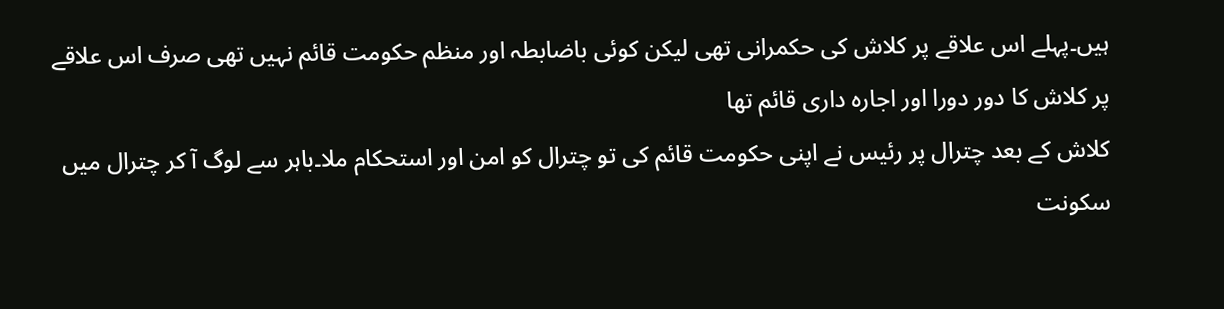ہیں۔پہلے اس علاقے پر کلاش کی حکمرانی تھی لیکن کوئی باضابطہ اور منظم حکومت قائم نہیں تھی صرف اس علاقے پر کلاش کا دور دورا اور اجارہ داری قائم تھا
کلاش کے بعد چترال پر رئیس نے اپنی حکومت قائم کی تو چترال کو امن اور استحکام ملا۔باہر سے لوگ آ کر چترال میں سکونت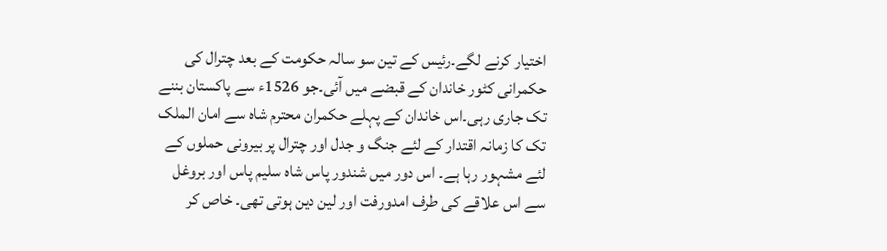اختیار کرنے لگے۔رئیس کے تین سو سالہ حکومت کے بعد چترال کی حکمرانی کٹور خاندان کے قبضے میں آئی۔جو 1526ء سے پاکستان بننے تک جاری رہی۔اس خاندان کے پہلے حکمران محترم شاہ سے امان الملک تک کا زمانہ اقتدار کے لئے جنگ و جدل اور چترال پر بیرونی حملوں کے لئے مشہور رہا ہے۔ اس دور میں شندور پاس شاہ سلیم پاس اور بروغل سے اس علاقے کی طرف امدورفت اور لین دین ہوتی تھی۔ خاص کر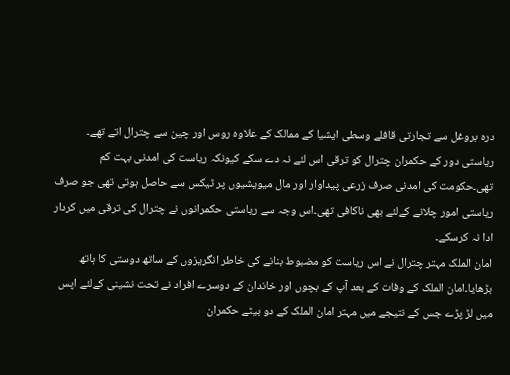درہ بروغل سے تجارتی قافلے وسطی ایشیا کے ممالک کے علاوہ روس اور چین سے چترال اتے تھے۔
ریاستی دور کے حکمران چترال کو ترقی اس لئے نہ دے سکے کیونکہ ریاست کی امدنی بہت کم تھی۔حکومت کی امدنی صرف زرعی پیداوار اور مال میویشیوں پر ٹیکس سے حاصل ہوتی تھی جو صرف ریاستی امور چلانے کےلئے بھی ناکافی تھی۔اس وجہ سے ریاستی حکمرانوں نے چترال کی ترقی میں کردار ادا نہ کرسکے۔
امان الملک مہتر چترال نے اس ریاست کو مضبوط بنانے کی خاطر انگریزوں کے ساتھ دوستی کا ہاتھ بڑھایا۔امان الملک کے وفات کے بعد آپ کے بچوں اور خاندان کے دوسرے افراد نے تحت نشینی کےلئے اپس میں لڑ پڑے جس کے نتیجے میں مہتر امان الملک کے دو بیٹے حکمران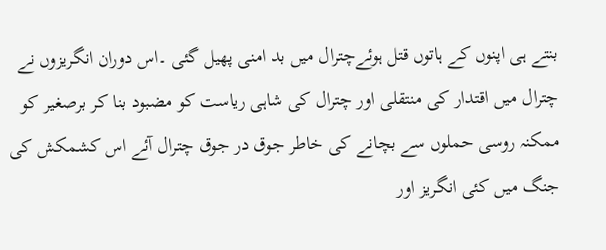بنتے ہی اپنوں کے ہاتوں قتل ہوئےچترال میں بد امنی پھیل گئی ۔اس دوران انگریزوں نے چترال میں اقتدار کی منتقلی اور چترال کی شاہی ریاست کو مضبود بنا کر برصغیر کو ممکنہ روسی حملوں سے بچانے کی خاطر جوق در جوق چترال آئے اس کشمکش کی جنگ میں کئی انگریز اور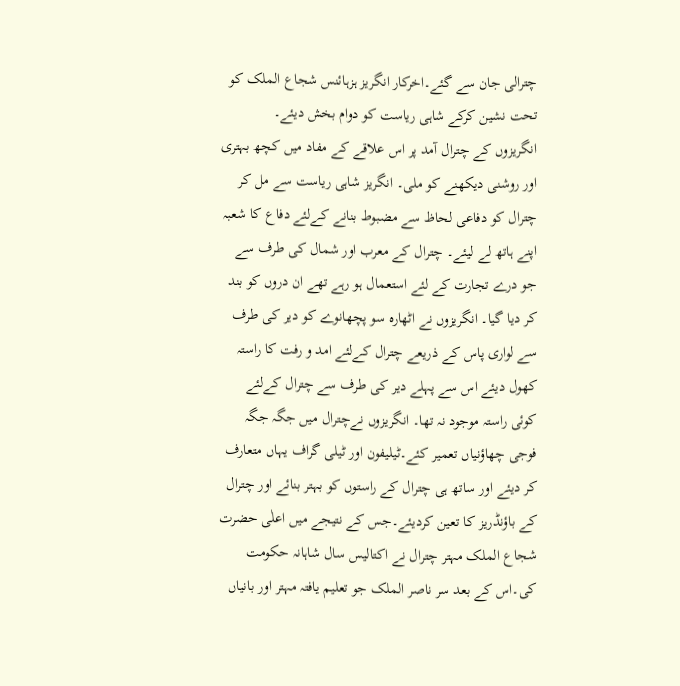چترالی جان سے گئے۔اخرکار انگریز ہزہائنس شجاع الملک کو تحت نشین کرکے شاہی ریاست کو دوام بخش دیئے۔
انگریزوں کے چترال آمد پر اس علاقے کے مفاد میں کچھ بہتری اور روشنی دیکھنے کو ملی۔ انگریز شاہی ریاست سے مل کر چترال کو دفاعی لحاظ سے مضبوط بنانے کےلئے دفاع کا شعبہ اپنے ہاتھ لے لیئے۔ چترال کے معرب اور شمال کی طرف سے جو درے تجارت کے لئے استعمال ہو رہے تھے ان دروں کو بند کر دیا گیا۔ انگریزوں نے اٹھارہ سو پچھانوے کو دیر کی طرف سے لواری پاس کے ذریعے چترال کےلئے امد و رفت کا راستہ کھول دیئے اس سے پہلے دیر کی طرف سے چترال کےلئے کوئی راستہ موجود نہ تھا۔ انگریزوں نےچترال میں جگہ جگہ فوجی چھاؤنیاں تعمیر کئے۔ٹیلیفون اور ٹیلی گراف یہاں متعارف کر دیئے اور ساتھ ہی چترال کے راستوں کو بہتر بنائے اور چترال کے باؤنڈریز کا تعین کردیئے۔جس کے نتیجے میں اعلٰی حضرت شجاع الملک مہتر چترال نے اکتالیس سال شاہانہ حکومت کی۔اس کے بعد سر ناصر الملک جو تعلیم یافتہ مہتر اور بانیاں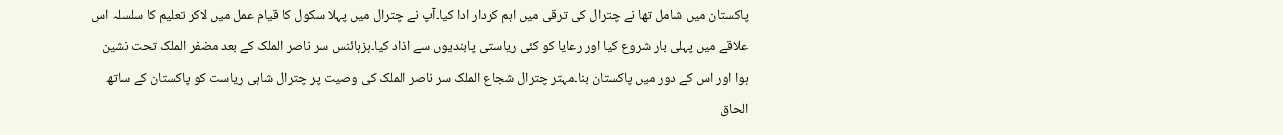پاکستان میں شامل تھا نے چترال کی ترقی میں اہم کردار ادا کیا۔آپ نے چترال میں پہلا سکول کا قیام عمل میں لاکر تعلیم کا سلسلہ اس علاقے میں پہلی بار شروع کیا اور رعایا کو کئی ریاستی پابندیوں سے اذاد کیا۔ہزہائنس سر ناصر الملک کے بعد مضفر الملک تحت نشین ہوا اور اس کے دور میں پاکستان بنا۔مہتر چترال شجاع الملک سر ناصر الملک کی وصیت پر چترال شاہی ریاست کو پاکستان کے ساتھ الحاق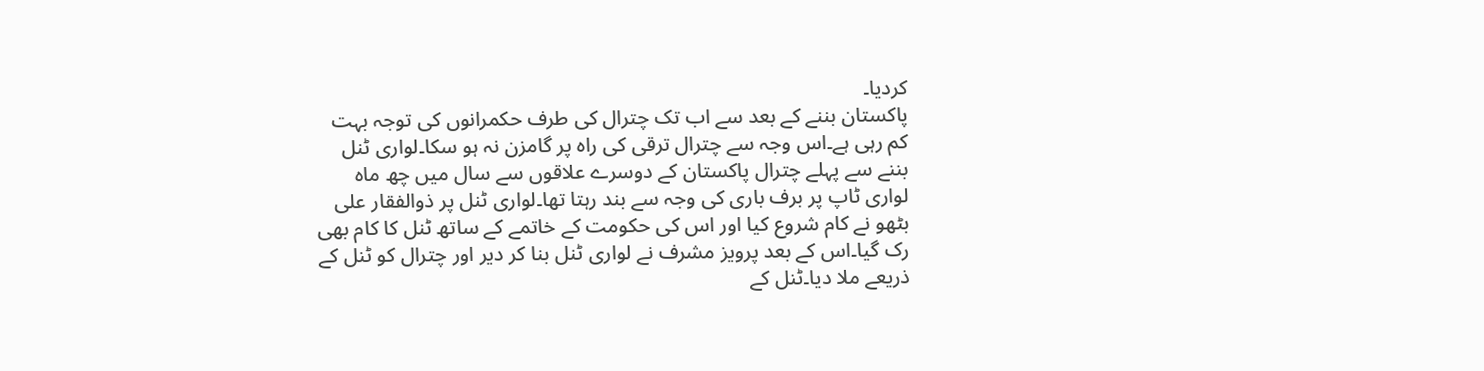کردیا۔
پاکستان بننے کے بعد سے اب تک چترال کی طرف حکمرانوں کی توجہ بہت کم رہی ہے۔اس وجہ سے چترال ترقی کی راہ پر گامزن نہ ہو سکا۔لواری ٹنل بننے سے پہلے چترال پاکستان کے دوسرے علاقوں سے سال میں چھ ماہ لواری ٹاپ پر برف باری کی وجہ سے بند رہتا تھا۔لواری ٹنل پر ذوالفقار علی بٹھو نے کام شروع کیا اور اس کی حکومت کے خاتمے کے ساتھ ٹنل کا کام بھی رک گیا۔اس کے بعد پرویز مشرف نے لواری ٹنل بنا کر دیر اور چترال کو ٹنل کے ذریعے ملا دیا۔ٹنل کے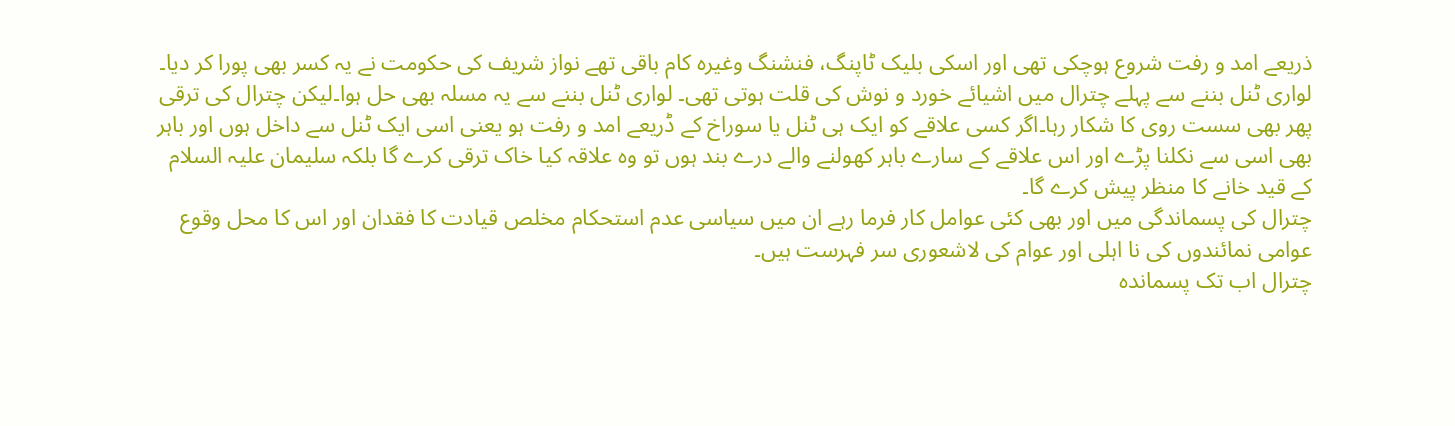ذریعے امد و رفت شروع ہوچکی تھی اور اسکی بلیک ٹاپنگ، فنشنگ وغیرہ کام باقی تھے نواز شریف کی حکومت نے یہ کسر بھی پورا کر دیا۔
لواری ٹنل بننے سے پہلے چترال میں اشیائے خورد و نوش کی قلت ہوتی تھی۔ لواری ٹنل بننے سے یہ مسلہ بھی حل ہوا۔لیکن چترال کی ترقی پھر بھی سست روی کا شکار رہا۔اگر کسی علاقے کو ایک ہی ٹنل یا سوراخ کے ڈریعے امد و رفت ہو یعنی اسی ایک ٹنل سے داخل ہوں اور باہر بھی اسی سے نکلنا پڑے اور اس علاقے کے سارے باہر کھولنے والے درے بند ہوں تو وہ علاقہ کیا خاک ترقی کرے گا بلکہ سلیمان علیہ السلام کے قید خانے کا منظر پیش کرے گا۔
چترال کی پسماندگی میں اور بھی کئی عوامل کار فرما رہے ان میں سیاسی عدم استحکام مخلص قیادت کا فقدان اور اس کا محل وقوع عوامی نمائندوں کی نا اہلی اور عوام کی لاشعوری سر فہرست ہیں۔
چترال اب تک پسماندہ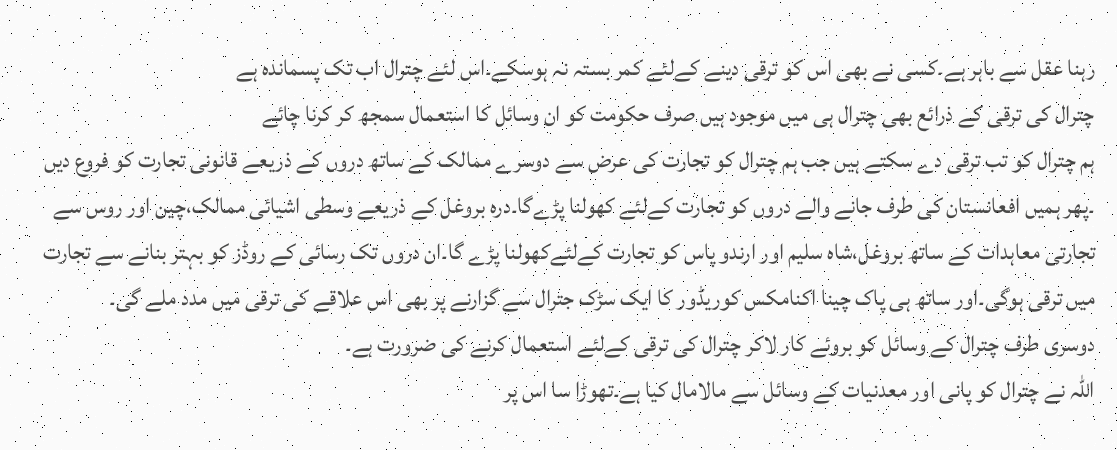رہنا عقل سے باہر ہے۔کسی نے بھی اس کو ترقی دینے کےلئے کمر بستہ نہ ہوسکے۔اس لئے چترال اب تک پسماندہ ہے
چترال کی ترقی کے ذرائع بھی چترال ہی میں موجود ہیں صرف حکومت کو ان وسائل کا استعمال سمجھ کر کرنا چائے
ہم چترال کو تب ترقی دے سکتے ہیں جب ہم چترال کو تجارت کی عرض سے دوسرے ممالک کے ساتھ دروں کے ذریعے قانونی تجارت کو فروع دیں ۔پھر ہمیں افعانستان کی طرف جانے والے دروں کو تجارت کےلئے کھولنا پڑےگا۔درہ بروغل کے ذریعے وسطی اشیائی ممالک،چین اور روس سے تجارتی معاہدات کے ساتھ بروغل،شاہ سلیم اور ارندو پاس کو تجارت کےلئےکھولنا پڑے گا۔ان دروں تک رسائی کے روڈز کو بہتر بنانے سے تجارت میں ترقی ہوگی۔اور ساتھ ہی پاک چینا اکنامکس کوریڈور کا ایک سڑک جترال سے گزارنے پر بھی اس علاقے کی ترقی میں مدد ملے گی۔
دوسری طرف چترال کے وسائل کو بروئے کار لاکر چترال کی ترقی کےلئے استعمال کرنے کی ضرورت ہے۔
اللّٰہ نے چترال کو پانی اور معدنیات کے وسائل سے مالامال کیا ہے۔تھوڑا سا اس پر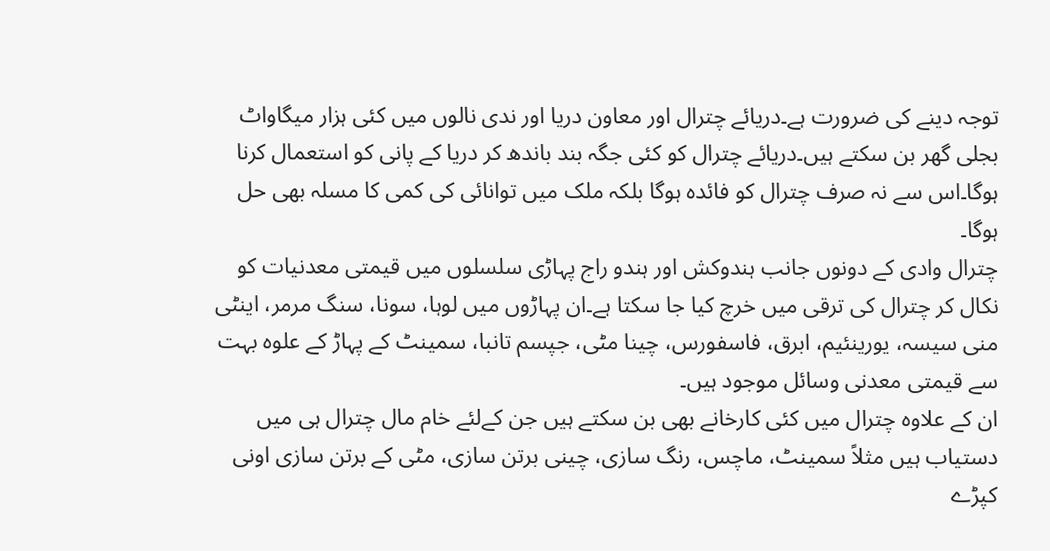توجہ دینے کی ضرورت ہے۔دریائے چترال اور معاون دریا اور ندی نالوں میں کئی ہزار میگاواٹ بجلی گھر بن سکتے ہیں۔دریائے چترال کو کئی جگہ بند باندھ کر دریا کے پانی کو استعمال کرنا ہوگا۔اس سے نہ صرف چترال کو فائدہ ہوگا بلکہ ملک میں توانائی کی کمی کا مسلہ بھی حل ہوگا۔
چترال وادی کے دونوں جانب ہندوکش اور ہندو راج پہاڑی سلسلوں میں قیمتی معدنیات کو نکال کر چترال کی ترقی میں خرچ کیا جا سکتا ہے۔ان پہاڑوں میں لوہا، سونا، سنگ مرمر، اینٹی منی سیسہ، یورینئیم، ابرق، فاسفورس، چینا مٹی، جپسم تانبا، سمینٹ کے پہاڑ کے علوہ بہت سے قیمتی معدنی وسائل موجود ہیں۔
ان کے علاوہ چترال میں کئی کارخانے بھی بن سکتے ہیں جن کےلئے خام مال چترال ہی میں دستیاب ہیں مثلاً سمینٹ، ماچس، رنگ سازی، چینی برتن سازی، مٹی کے برتن سازی اونی کپڑے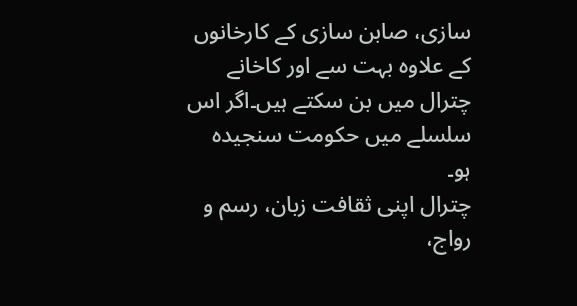سازی، صابن سازی کے کارخانوں کے علاوہ بہت سے اور کاخانے چترال میں بن سکتے ہیں۔اگر اس سلسلے میں حکومت سنجیدہ ہو۔
چترال اپنی ثقافت زبان، رسم و رواج،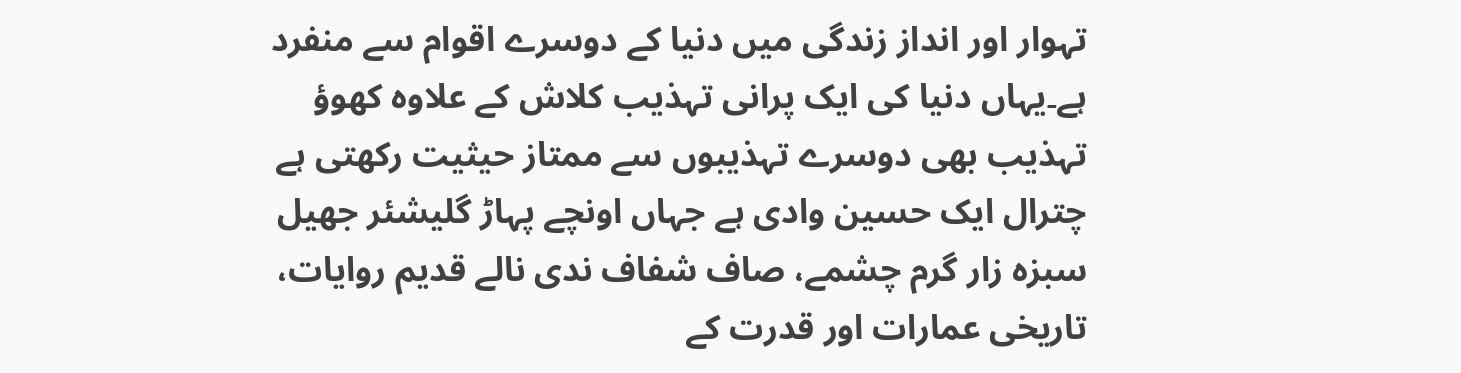تہوار اور انداز زندگی میں دنیا کے دوسرے اقوام سے منفرد ہے۔یہاں دنیا کی ایک پرانی تہذیب کلاش کے علاوہ کھوؤ تہذیب بھی دوسرے تہذیبوں سے ممتاز حیثیت رکھتی ہے
چترال ایک حسین وادی ہے جہاں اونچے پہاڑ گلیشئر جھیل سبزہ زار گرم چشمے، صاف شفاف ندی نالے قدیم روایات، تاریخی عمارات اور قدرت کے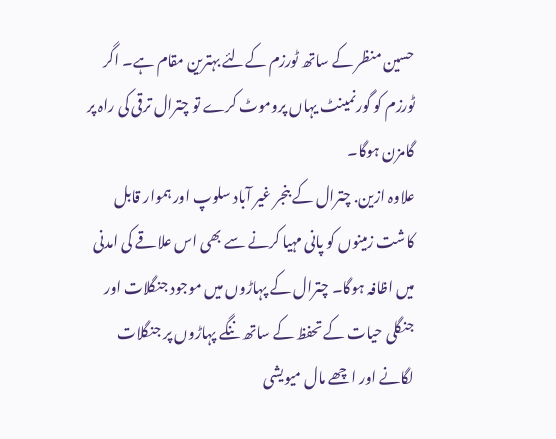حسین منظر کے ساتھ ٹورزم کےلئے بہترین مقام ہے۔ اگر ٹورزم کو گورنمینٹ یہاں پروموٹ کرے تو چترال ترقی کی راہ پر گامزن ہوگا۔
علاوہ ازین. چترال کے بنجر غیر آباد سلوپ اور ہموار قابل کاشت زمینوں کو پانی مہیا کرنے سے بھی اس علاقے کی امدنی میں اظافہ ہوگا۔ چترال کے پہاڑوں میں موجود جنگلات اور جنگلی حیات کے تحفظ کے ساتھ ننگے پہاڑوں پر جنگلات لگانے اور اچھے مال میویشی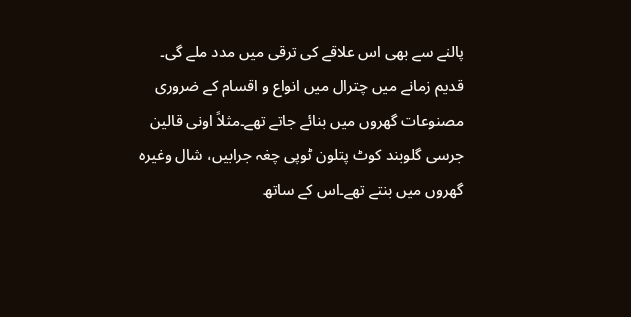پالنے سے بھی اس علاقے کی ترقی میں مدد ملے گی۔
قدیم زمانے میں چترال میں انواع و اقسام کے ضروری مصنوعات گھروں میں بنائے جاتے تھے۔مثلاً اونی قالین جرسی گلوبند کوٹ پتلون ٹوپی چغہ جرابیں، شال وغیرہ گھروں میں بنتے تھے۔اس کے ساتھ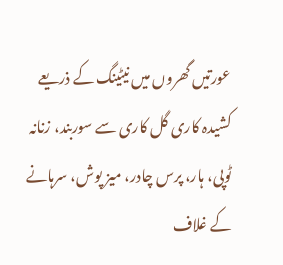عورتیں گھروں میں نیٹینگ کے ذریعے کشیدہ کاری گل کاری سے سوربند، زنانہ ٹوپی، ہار، پرس چادر، میز پوش، سرہانے کے غلاف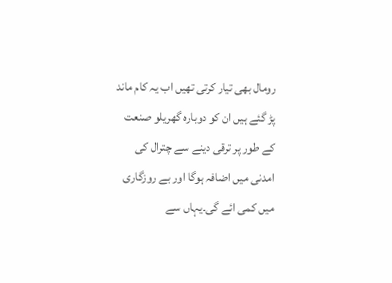رومال بھی تیار کرتی تھیں اب یہ کام ماند پڑ گئے ہیں ان کو دوبارہ گھریلو صنعت کے طور پر ترقی دینے سے چترال کی امدنی میں اضافہ ہوگا اور بے روزگاری میں کمی ائے گی۔یہاں سے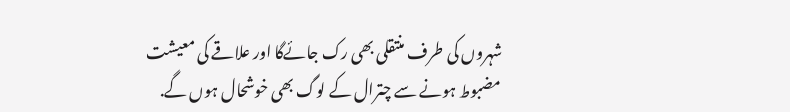شہروں کی طرف منتقلی بھی رک جائےگا اور علاقے کی معیشت مضبوط ہونے سے چترال کے لوگ بھی خوشحال ہوں گے.